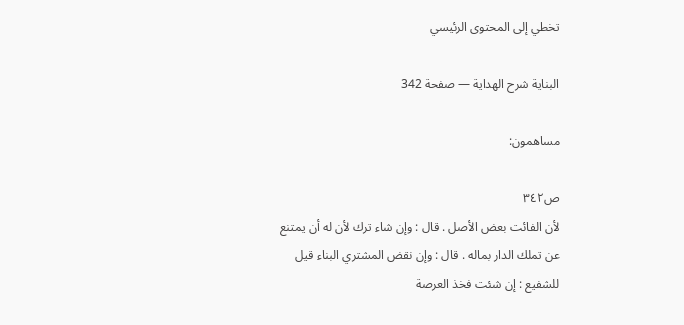تخطي إلى المحتوى الرئيسي

البناية شرح الهداية — صفحة 342

مساهمون:

ص٣٤٢
لأن الفائت بعض الأصل . قال : وإن شاء ترك لأن له أن يمتنع عن تملك الدار بماله . قال : وإن نقض المشتري البناء قيل للشفيع : إن شئت فخذ العرصة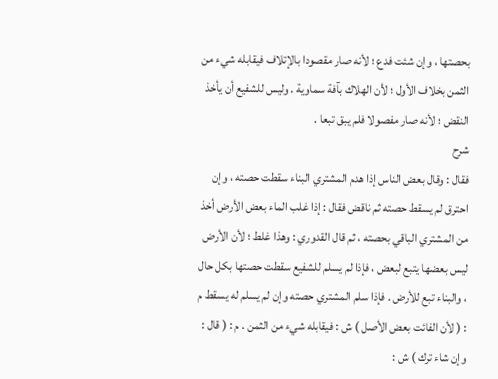بحصتها ، وإن شئت فدع ؛ لأنه صار مقصودا بالإتلاف فيقابله شيء من الثمن بخلاف الأول ؛ لأن الهلاك بآفة سماوية . وليس للشفيع أن يأخذ النقض ؛ لأنه صار مفصولا فلم يبق تبعا .
شرح
فقال : وقال بعض الناس إذا هدم المشتري البناء سقطت حصته ، وإن احترق لم يسقط حصته ثم ناقض فقال : إذا غلب الماء بعض الأرض أخذ من المشتري الباقي بحصته ، ثم قال القدوري : وهذا غلط ؛ لأن الأرض ليس بعضها يتبع لبعض ، فإذا لم يسلم للشفيع سقطت حصتها بكل حال ، والبناء تبع للأرض . فإذا سلم المشتري حصته وإن لم يسلم له يسقط م : ( لأن الفائت بعض الأصل ) ش : فيقابله شيء من الثمن . م : ( قال : وإن شاء ترك ) ش :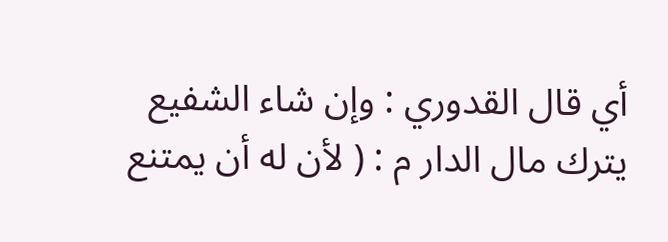أي قال القدوري : وإن شاء الشفيع يترك مال الدار م : ( لأن له أن يمتنع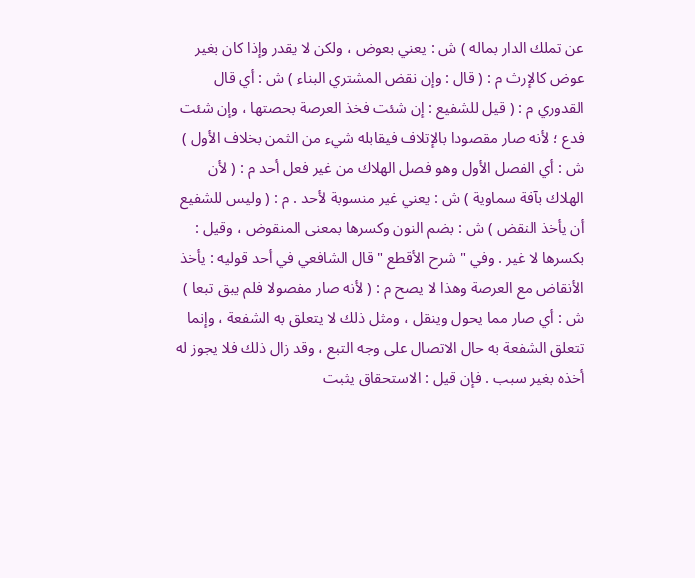عن تملك الدار بماله ) ش : يعني بعوض ، ولكن لا يقدر وإذا كان بغير عوض كالإرث م : ( قال : وإن نقض المشتري البناء ) ش : أي قال القدوري م : ( قيل للشفيع : إن شئت فخذ العرصة بحصتها ، وإن شئت فدع ؛ لأنه صار مقصودا بالإتلاف فيقابله شيء من الثمن بخلاف الأول ) ش : أي الفصل الأول وهو فصل الهلاك من غير فعل أحد م : ( لأن الهلاك بآفة سماوية ) ش : يعني غير منسوبة لأحد . م : ( وليس للشفيع أن يأخذ النقض ) ش : بضم النون وكسرها بمعنى المنقوض ، وقيل : بكسرها لا غير . وفي " شرح الأقطع " قال الشافعي في أحد قوليه : يأخذ الأنقاض مع العرصة وهذا لا يصح م : ( لأنه صار مفصولا فلم يبق تبعا ) ش : أي صار مما يحول وينقل ، ومثل ذلك لا يتعلق به الشفعة ، وإنما تتعلق الشفعة به حال الاتصال على وجه التبع ، وقد زال ذلك فلا يجوز له أخذه بغير سبب . فإن قيل : الاستحقاق يثبت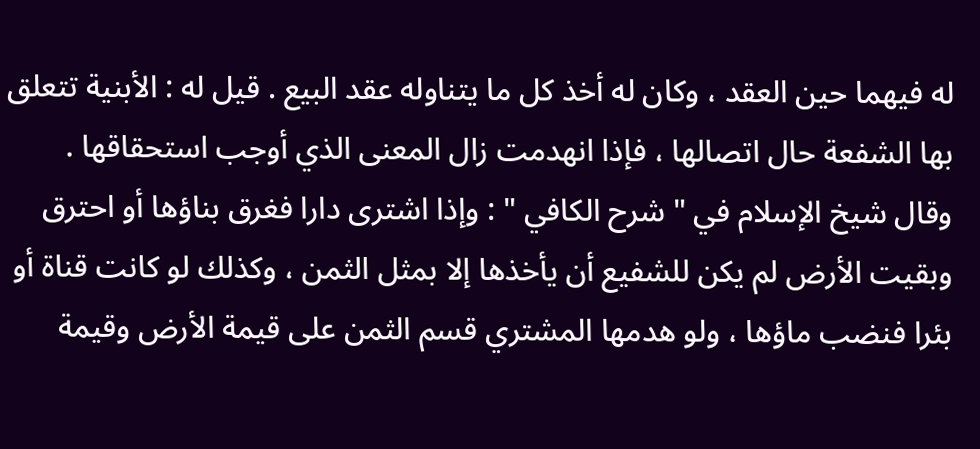له فيهما حين العقد ، وكان له أخذ كل ما يتناوله عقد البيع . قيل له : الأبنية تتعلق بها الشفعة حال اتصالها ، فإذا انهدمت زال المعنى الذي أوجب استحقاقها . وقال شيخ الإسلام في " شرح الكافي " : وإذا اشترى دارا فغرق بناؤها أو احترق وبقيت الأرض لم يكن للشفيع أن يأخذها إلا بمثل الثمن ، وكذلك لو كانت قناة أو بئرا فنضب ماؤها ، ولو هدمها المشتري قسم الثمن على قيمة الأرض وقيمة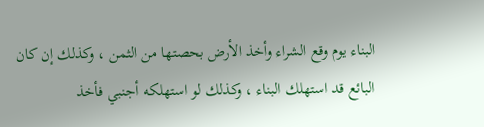البناء يوم وقع الشراء وأخذ الأرض بحصتها من الثمن ، وكذلك إن كان البائع قد استهلك البناء ، وكذلك لو استهلكه أجنبي فأخذ